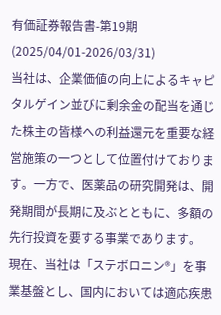有価証券報告書-第19期(2025/04/01-2026/03/31)
当社は、企業価値の向上によるキャピタルゲイン並びに剰余金の配当を通じた株主の皆様への利益還元を重要な経営施策の一つとして位置付けております。一方で、医薬品の研究開発は、開発期間が長期に及ぶとともに、多額の先行投資を要する事業であります。
現在、当社は「ステボロニン®」を事業基盤とし、国内においては適応疾患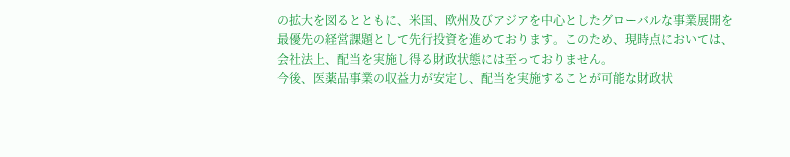の拡大を図るとともに、米国、欧州及びアジアを中心としたグローバルな事業展開を最優先の経営課題として先行投資を進めております。このため、現時点においては、会社法上、配当を実施し得る財政状態には至っておりません。
今後、医薬品事業の収益力が安定し、配当を実施することが可能な財政状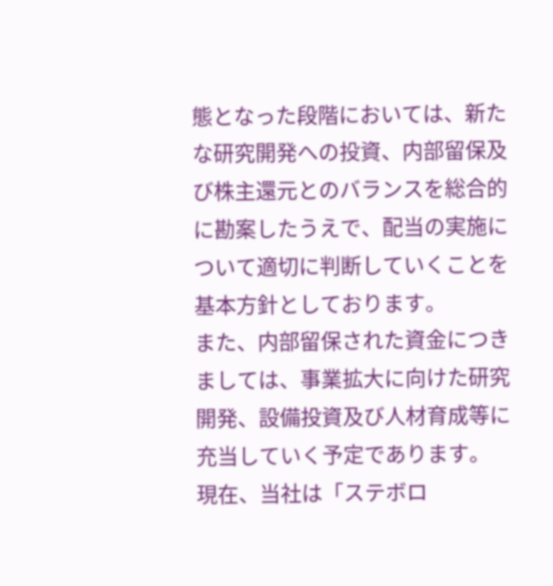態となった段階においては、新たな研究開発への投資、内部留保及び株主還元とのバランスを総合的に勘案したうえで、配当の実施について適切に判断していくことを基本方針としております。
また、内部留保された資金につきましては、事業拡大に向けた研究開発、設備投資及び人材育成等に充当していく予定であります。
現在、当社は「ステボロ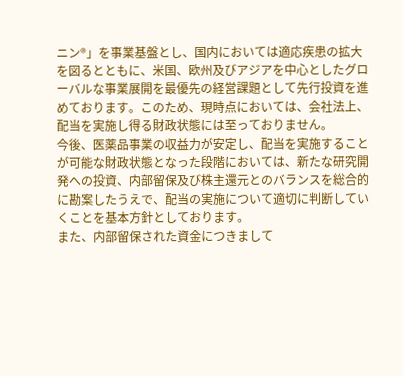ニン®」を事業基盤とし、国内においては適応疾患の拡大を図るとともに、米国、欧州及びアジアを中心としたグローバルな事業展開を最優先の経営課題として先行投資を進めております。このため、現時点においては、会社法上、配当を実施し得る財政状態には至っておりません。
今後、医薬品事業の収益力が安定し、配当を実施することが可能な財政状態となった段階においては、新たな研究開発への投資、内部留保及び株主還元とのバランスを総合的に勘案したうえで、配当の実施について適切に判断していくことを基本方針としております。
また、内部留保された資金につきまして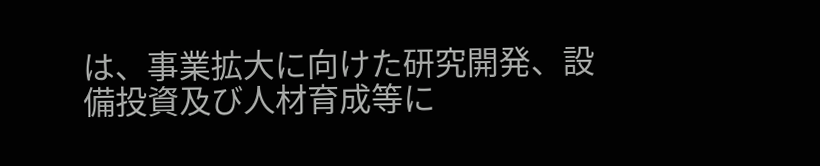は、事業拡大に向けた研究開発、設備投資及び人材育成等に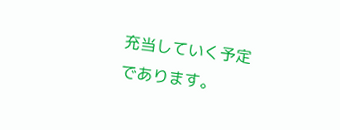充当していく予定であります。